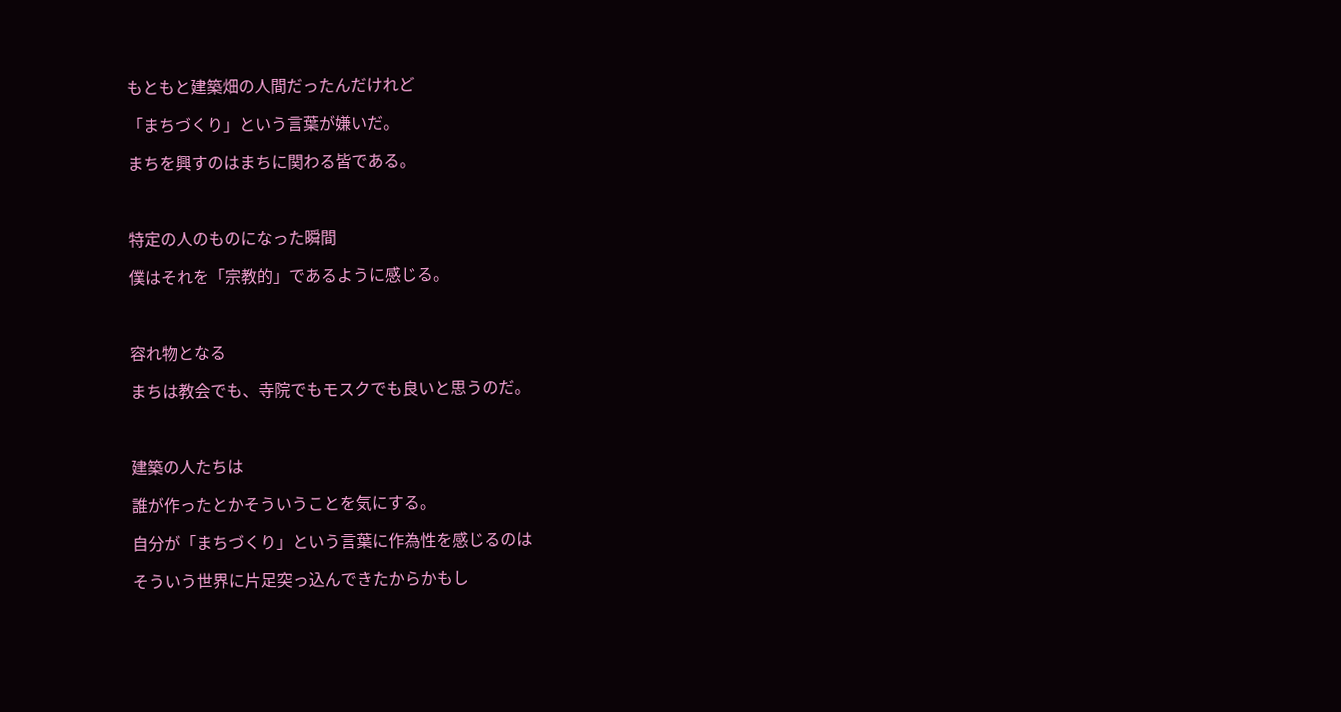もともと建築畑の人間だったんだけれど

「まちづくり」という言葉が嫌いだ。

まちを興すのはまちに関わる皆である。



特定の人のものになった瞬間

僕はそれを「宗教的」であるように感じる。



容れ物となる

まちは教会でも、寺院でもモスクでも良いと思うのだ。



建築の人たちは

誰が作ったとかそういうことを気にする。

自分が「まちづくり」という言葉に作為性を感じるのは

そういう世界に片足突っ込んできたからかもし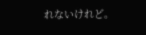れないけれど。